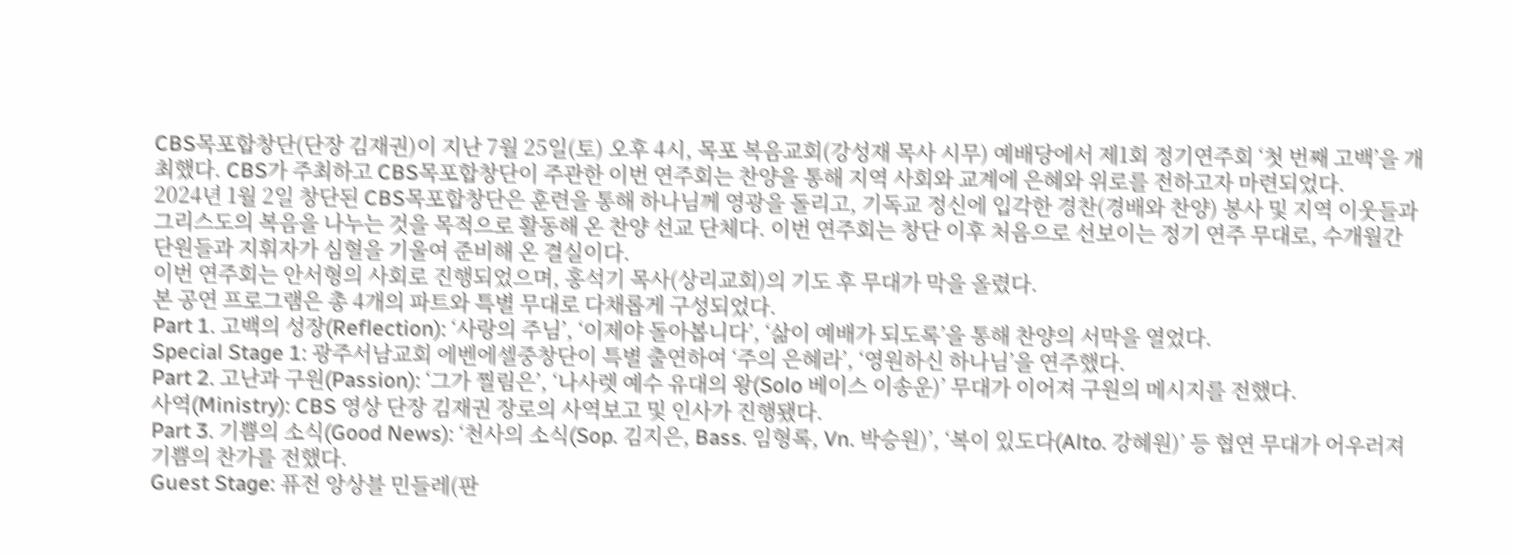CBS목포합창단(단장 김재권)이 지난 7월 25일(토) 오후 4시, 목포 복음교회(강성재 목사 시무) 예배당에서 제1회 정기연주회 ‘첫 번째 고백’을 개최했다. CBS가 주최하고 CBS목포합창단이 주관한 이번 연주회는 찬양을 통해 지역 사회와 교계에 은혜와 위로를 전하고자 마련되었다.
2024년 1월 2일 창단된 CBS목포합창단은 훈련을 통해 하나님께 영광을 돌리고, 기독교 정신에 입각한 경찬(경배와 찬양) 봉사 및 지역 이웃들과 그리스도의 복음을 나누는 것을 목적으로 활동해 온 찬양 선교 단체다. 이번 연주회는 창단 이후 처음으로 선보이는 정기 연주 무대로, 수개월간 단원들과 지휘자가 심혈을 기울여 준비해 온 결실이다.
이번 연주회는 안서형의 사회로 진행되었으며, 홍석기 목사(상리교회)의 기도 후 무대가 막을 올렸다.
본 공연 프로그램은 총 4개의 파트와 특별 무대로 다채롭게 구성되었다.
Part 1. 고백의 성장(Reflection): ‘사랑의 주님’, ‘이제야 돌아봅니다’, ‘삶이 예배가 되도록’을 통해 찬양의 서막을 열었다.
Special Stage 1: 광주서남교회 에벤에셀중창단이 특별 출연하여 ‘주의 은혜라’, ‘영원하신 하나님’을 연주했다.
Part 2. 고난과 구원(Passion): ‘그가 찔림은’, ‘나사렛 예수 유대의 왕(Solo 베이스 이송운)’ 무대가 이어져 구원의 메시지를 전했다.
사역(Ministry): CBS 영상 단장 김재권 장로의 사역보고 및 인사가 진행됐다.
Part 3. 기쁨의 소식(Good News): ‘천사의 소식(Sop. 김지은, Bass. 임형록, Vn. 박승원)’, ‘복이 있도다(Alto. 강혜원)’ 등 협연 무대가 어우러져 기쁨의 찬가를 전했다.
Guest Stage: 퓨전 앙상블 민들레(판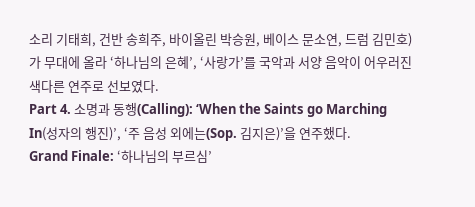소리 기태희, 건반 송희주, 바이올린 박승원, 베이스 문소연, 드럼 김민호)가 무대에 올라 ‘하나님의 은혜’, ‘사랑가’를 국악과 서양 음악이 어우러진 색다른 연주로 선보였다.
Part 4. 소명과 동행(Calling): ‘When the Saints go Marching In(성자의 행진)’, ‘주 음성 외에는(Sop. 김지은)’을 연주했다.
Grand Finale: ‘하나님의 부르심’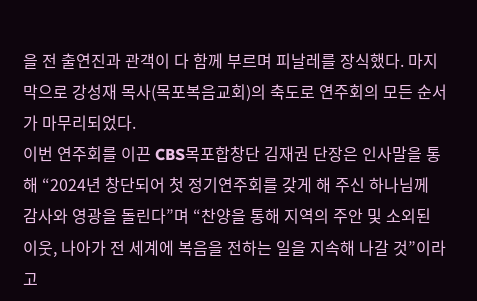을 전 출연진과 관객이 다 함께 부르며 피날레를 장식했다. 마지막으로 강성재 목사(목포복음교회)의 축도로 연주회의 모든 순서가 마무리되었다.
이번 연주회를 이끈 CBS목포합창단 김재권 단장은 인사말을 통해 “2024년 창단되어 첫 정기연주회를 갖게 해 주신 하나님께 감사와 영광을 돌린다”며 “찬양을 통해 지역의 주안 및 소외된 이웃, 나아가 전 세계에 복음을 전하는 일을 지속해 나갈 것”이라고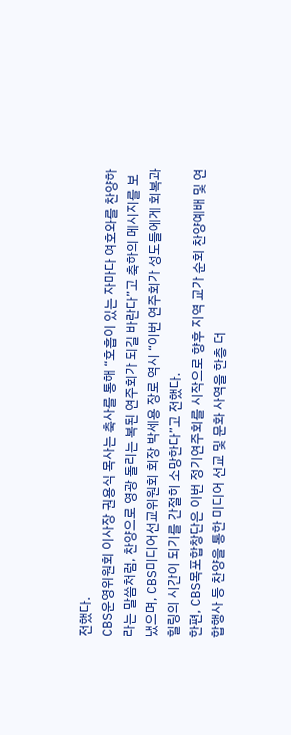전했다.
CBS운영위원회 이사장 권용식 목사는 축사를 통해 “호흡이 있는 자마다 여호와를 찬양하라는 말씀처럼, 찬양으로 영광 돌리는 복된 연주회가 되길 바란다”고 축하의 메시지를 보냈으며, CBS미디어선교위원회 회장 박세용 장로 역시 “이번 연주회가 성도들에게 회복과 힐링의 시간이 되기를 간절히 소망한다”고 전했다.
한편, CBS목포합창단은 이번 정기연주회를 시작으로 향후 지역 교가 순회 찬양예배 및 연합행사 등 찬양을 통한 미디어 선교 및 문화 사역을 한층 더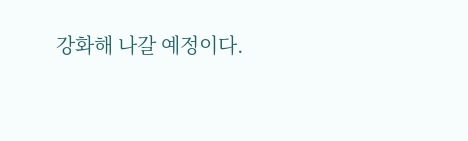강화해 나갈 예정이다.